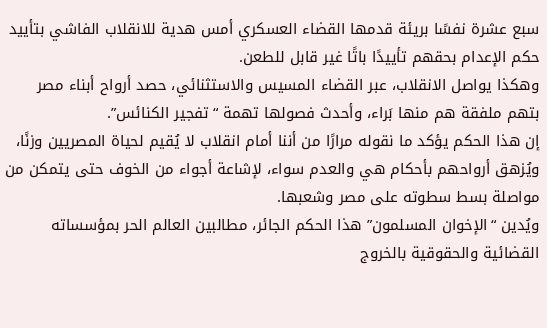سبع عشرة نفسًا بريئة قدمها القضاء العسكري أمس هدية للانقلاب الفاشي بتأييد حكم الإعدام بحقهم تأييدًا باتًا غير قابل للطعن.
وهكذا يواصل الانقلاب، عبر القضاء المسيس والاستثنائي، حصد أرواح أبناء مصر بتهم ملفقة هم منها بَراء، وأحدث فصولها تهمة “تفجير الكنائس”.
إن هذا الحكم يؤكد ما نقوله مرارًا من أننا أمام انقلاب لا يُقيم لحياة المصريين وزنًا، ويُزهق أرواحهم بأحكام هي والعدم سواء، لإشاعة أجواء من الخوف حتى يتمكن من مواصلة بسط سطوته على مصر وشعبها.
ويُدين “الإخوان المسلمون” هذا الحكم الجائر، مطالبين العالم الحر بمؤسساته القضائية والحقوقية بالخروج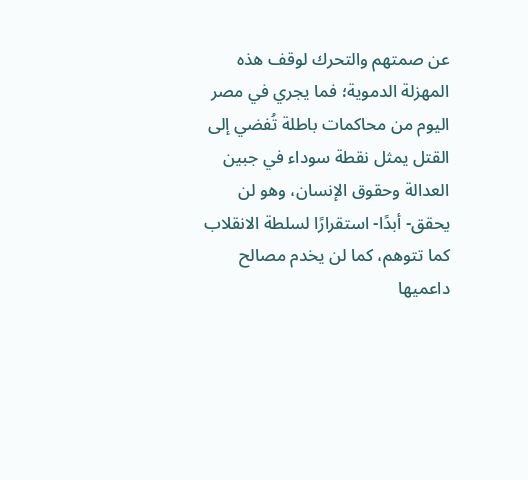عن صمتهم والتحرك لوقف هذه المهزلة الدموية؛ فما يجري في مصر اليوم من محاكمات باطلة تُفضي إلى القتل يمثل نقطة سوداء في جبين العدالة وحقوق الإنسان، وهو لن يحقق- أبدًا- استقرارًا لسلطة الانقلاب كما تتوهم، كما لن يخدم مصالح داعميها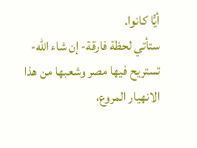أيًّا كانوا.
ستأتي لحظة فارقة- إن شاء الله- تستريح فيها مصر وشعبها من هذا الانهيار المروع،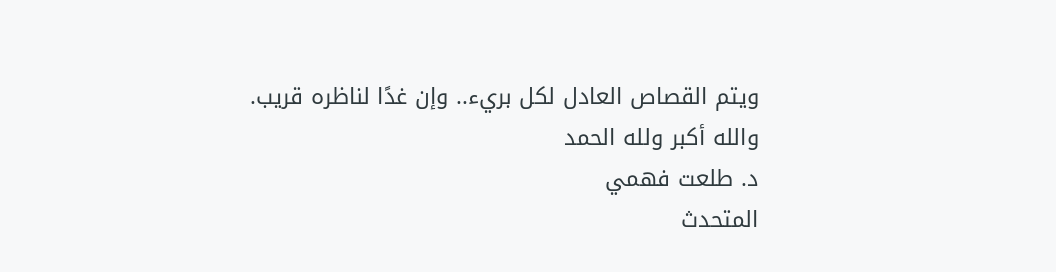ويتم القصاص العادل لكل بريء.. وإن غدًا لناظره قريب.
والله أكبر ولله الحمد
د. طلعت فهمي
المتحدث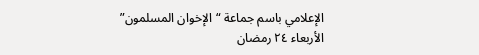الإعلامي باسم جماعة “الإخوان المسلمون”
الأربعاء ٢٤ رمضان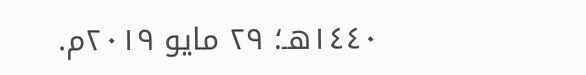١٤٤٠هـ؛ ٢٩ مايو ٢٠١٩م.